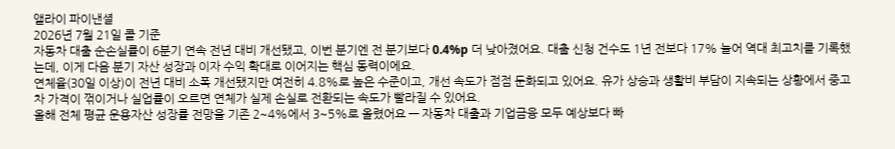앨라이 파이낸셜
2026년 7월 21일 콜 기준
자동차 대출 순손실률이 6분기 연속 전년 대비 개선됐고, 이번 분기엔 전 분기보다 0.4%p 더 낮아졌어요. 대출 신청 건수도 1년 전보다 17% 늘어 역대 최고치를 기록했는데, 이게 다음 분기 자산 성장과 이자 수익 확대로 이어지는 핵심 동력이에요.
연체율(30일 이상)이 전년 대비 소폭 개선됐지만 여전히 4.8%로 높은 수준이고, 개선 속도가 점점 둔화되고 있어요. 유가 상승과 생활비 부담이 지속되는 상황에서 중고차 가격이 꺾이거나 실업률이 오르면 연체가 실제 손실로 전환되는 속도가 빨라질 수 있어요.
올해 전체 평균 운용자산 성장률 전망을 기존 2~4%에서 3~5%로 올렸어요 — 자동차 대출과 기업금융 모두 예상보다 빠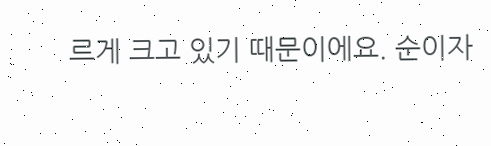르게 크고 있기 때문이에요. 순이자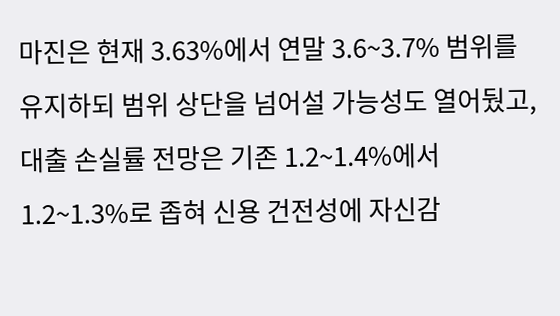마진은 현재 3.63%에서 연말 3.6~3.7% 범위를 유지하되 범위 상단을 넘어설 가능성도 열어뒀고, 대출 손실률 전망은 기존 1.2~1.4%에서 1.2~1.3%로 좁혀 신용 건전성에 자신감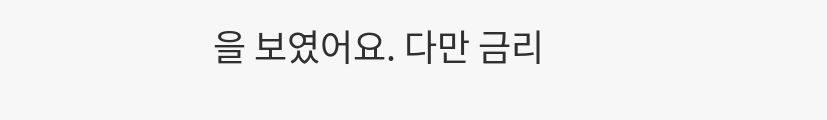을 보였어요. 다만 금리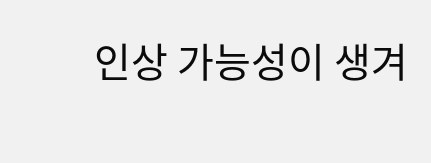인상 가능성이 생겨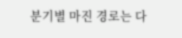분기별 마진 경로는 다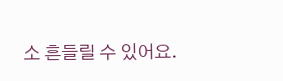소 흔들릴 수 있어요.